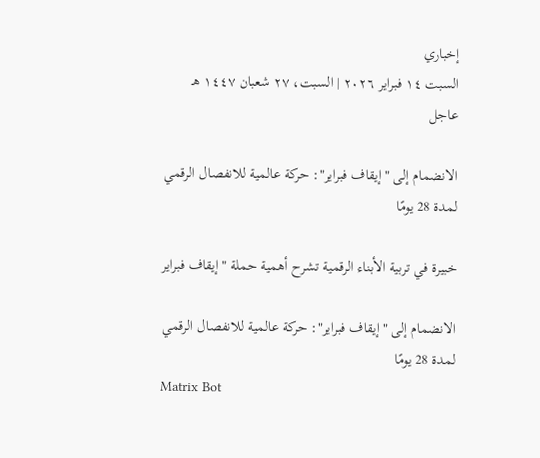إخباري
السبت ١٤ فبراير ٢٠٢٦ | السبت، ٢٧ شعبان ١٤٤٧ هـ
عاجل

الانضمام إلى "إيقاف فبراير": حركة عالمية للانفصال الرقمي لمدة 28 يومًا

خبيرة في تربية الأبناء الرقمية تشرح أهمية حملة "إيقاف فبراير

الانضمام إلى "إيقاف فبراير": حركة عالمية للانفصال الرقمي لمدة 28 يومًا
Matrix Bot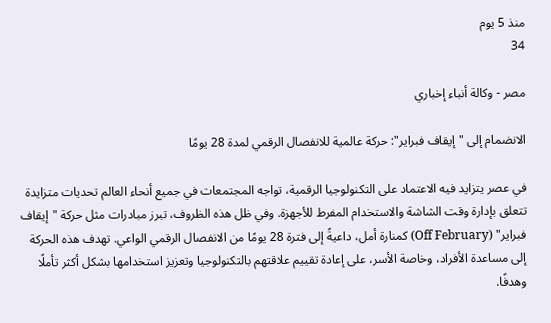منذ 5 يوم
34

مصر - وكالة أنباء إخباري

الانضمام إلى "إيقاف فبراير": حركة عالمية للانفصال الرقمي لمدة 28 يومًا

في عصر يتزايد فيه الاعتماد على التكنولوجيا الرقمية، تواجه المجتمعات في جميع أنحاء العالم تحديات متزايدة تتعلق بإدارة وقت الشاشة والاستخدام المفرط للأجهزة. وفي ظل هذه الظروف، تبرز مبادرات مثل حركة "إيقاف فبراير" (Off February) كمنارة أمل، داعيةً إلى فترة 28 يومًا من الانفصال الرقمي الواعي. تهدف هذه الحركة إلى مساعدة الأفراد، وخاصة الأسر، على إعادة تقييم علاقتهم بالتكنولوجيا وتعزيز استخدامها بشكل أكثر تأملًا وهدفًا.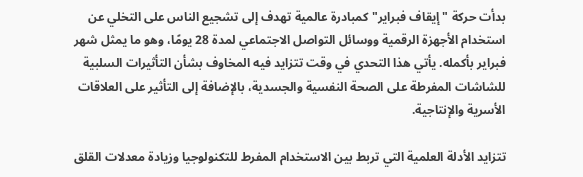بدأت حركة "إيقاف فبراير" كمبادرة عالمية تهدف إلى تشجيع الناس على التخلي عن استخدام الأجهزة الرقمية ووسائل التواصل الاجتماعي لمدة 28 يومًا، وهو ما يمثل شهر فبراير بأكمله. يأتي هذا التحدي في وقت تتزايد فيه المخاوف بشأن التأثيرات السلبية للشاشات المفرطة على الصحة النفسية والجسدية، بالإضافة إلى التأثير على العلاقات الأسرية والإنتاجية.

تتزايد الأدلة العلمية التي تربط بين الاستخدام المفرط للتكنولوجيا وزيادة معدلات القلق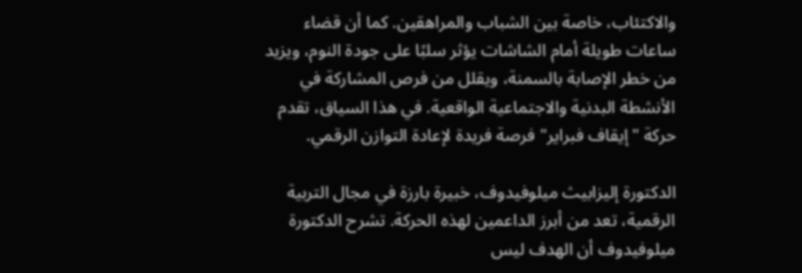والاكتئاب، خاصة بين الشباب والمراهقين. كما أن قضاء ساعات طويلة أمام الشاشات يؤثر سلبًا على جودة النوم، ويزيد من خطر الإصابة بالسمنة، ويقلل من فرص المشاركة في الأنشطة البدنية والاجتماعية الواقعية. في هذا السياق، تقدم حركة "إيقاف فبراير" فرصة فريدة لإعادة التوازن الرقمي.

الدكتورة إليزابيث ميلوفيدوف، خبيرة بارزة في مجال التربية الرقمية، تعد من أبرز الداعمين لهذه الحركة. تشرح الدكتورة ميلوفيدوف أن الهدف ليس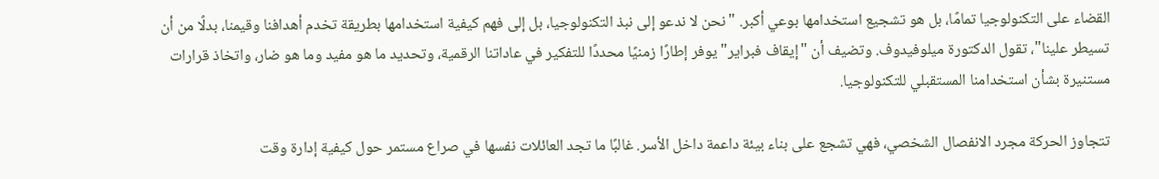القضاء على التكنولوجيا تمامًا، بل هو تشجيع استخدامها بوعي أكبر. "نحن لا ندعو إلى نبذ التكنولوجيا، بل إلى فهم كيفية استخدامها بطريقة تخدم أهدافنا وقيمنا، بدلًا من أن تسيطر علينا"، تقول الدكتورة ميلوفيدوف. وتضيف أن "إيقاف فبراير" يوفر إطارًا زمنيًا محددًا للتفكير في عاداتنا الرقمية، وتحديد ما هو مفيد وما هو ضار، واتخاذ قرارات مستنيرة بشأن استخدامنا المستقبلي للتكنولوجيا.

تتجاوز الحركة مجرد الانفصال الشخصي، فهي تشجع على بناء بيئة داعمة داخل الأسر. غالبًا ما تجد العائلات نفسها في صراع مستمر حول كيفية إدارة وقت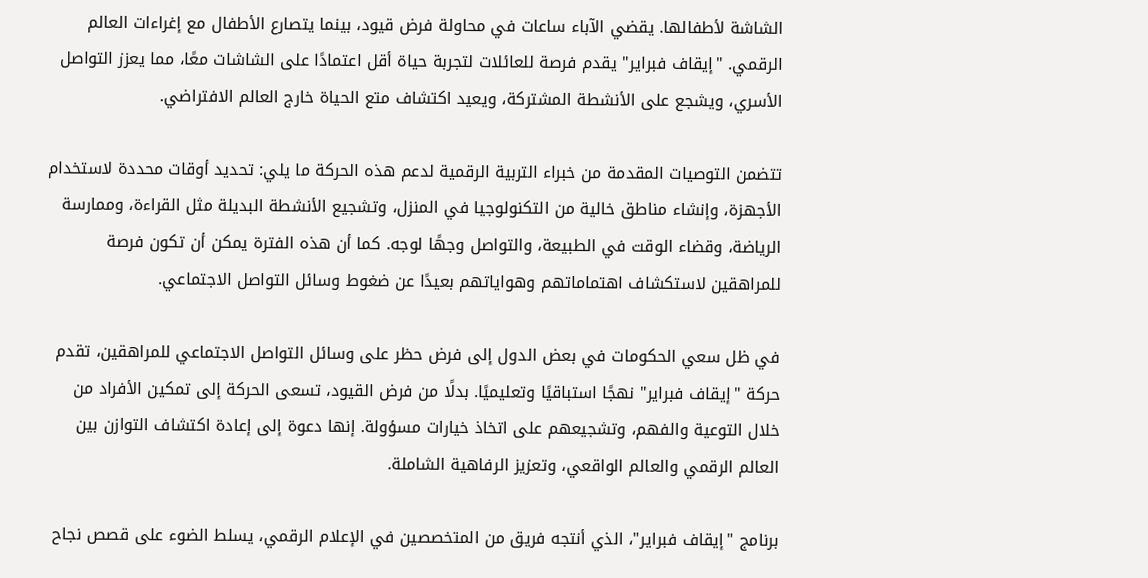الشاشة لأطفالها. يقضي الآباء ساعات في محاولة فرض قيود، بينما يتصارع الأطفال مع إغراءات العالم الرقمي. "إيقاف فبراير" يقدم فرصة للعائلات لتجربة حياة أقل اعتمادًا على الشاشات معًا، مما يعزز التواصل الأسري، ويشجع على الأنشطة المشتركة، ويعيد اكتشاف متع الحياة خارج العالم الافتراضي.

تتضمن التوصيات المقدمة من خبراء التربية الرقمية لدعم هذه الحركة ما يلي: تحديد أوقات محددة لاستخدام الأجهزة، وإنشاء مناطق خالية من التكنولوجيا في المنزل، وتشجيع الأنشطة البديلة مثل القراءة، وممارسة الرياضة، وقضاء الوقت في الطبيعة، والتواصل وجهًا لوجه. كما أن هذه الفترة يمكن أن تكون فرصة للمراهقين لاستكشاف اهتماماتهم وهواياتهم بعيدًا عن ضغوط وسائل التواصل الاجتماعي.

في ظل سعي الحكومات في بعض الدول إلى فرض حظر على وسائل التواصل الاجتماعي للمراهقين، تقدم حركة "إيقاف فبراير" نهجًا استباقيًا وتعليميًا. بدلًا من فرض القيود، تسعى الحركة إلى تمكين الأفراد من خلال التوعية والفهم، وتشجيعهم على اتخاذ خيارات مسؤولة. إنها دعوة إلى إعادة اكتشاف التوازن بين العالم الرقمي والعالم الواقعي، وتعزيز الرفاهية الشاملة.

برنامج "إيقاف فبراير"، الذي أنتجه فريق من المتخصصين في الإعلام الرقمي، يسلط الضوء على قصص نجاح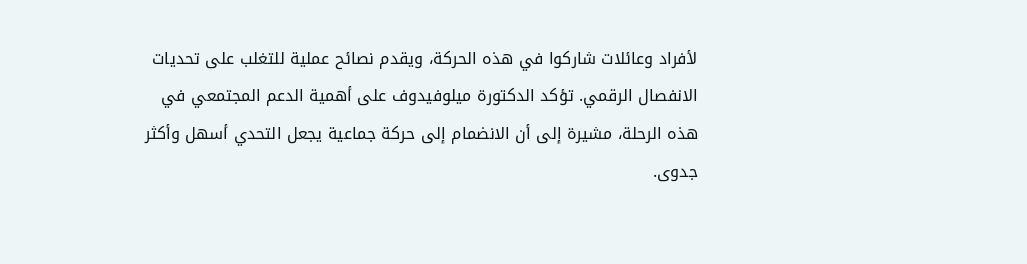لأفراد وعائلات شاركوا في هذه الحركة، ويقدم نصائح عملية للتغلب على تحديات الانفصال الرقمي. تؤكد الدكتورة ميلوفيدوف على أهمية الدعم المجتمعي في هذه الرحلة، مشيرة إلى أن الانضمام إلى حركة جماعية يجعل التحدي أسهل وأكثر جدوى.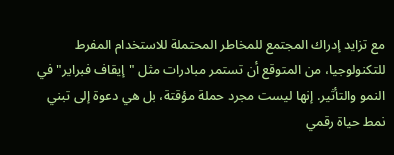مع تزايد إدراك المجتمع للمخاطر المحتملة للاستخدام المفرط للتكنولوجيا، من المتوقع أن تستمر مبادرات مثل "إيقاف فبراير" في النمو والتأثير. إنها ليست مجرد حملة مؤقتة، بل هي دعوة إلى تبني نمط حياة رقمي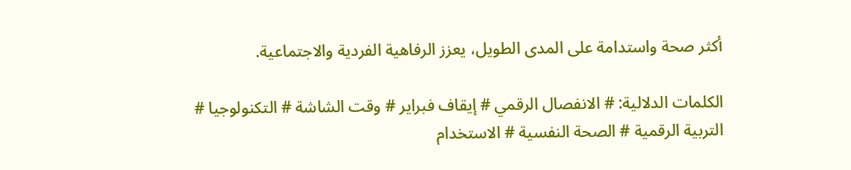أكثر صحة واستدامة على المدى الطويل، يعزز الرفاهية الفردية والاجتماعية.

الكلمات الدلالية: # الانفصال الرقمي # إيقاف فبراير # وقت الشاشة # التكنولوجيا # التربية الرقمية # الصحة النفسية # الاستخدام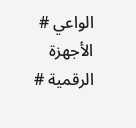الواعي # الأجهزة الرقمية #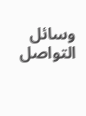وسائل التواصل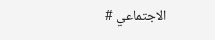الاجتماعي #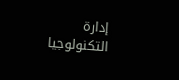إدارة التكنولوجيا